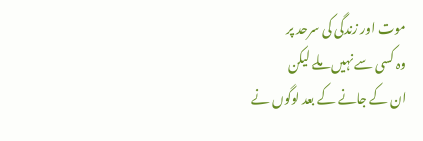موت اور زندگی کی سرحد پر
وہ کسی سے نہیں ملے لیکن
ان کے جانے کے بعد لوگوں نے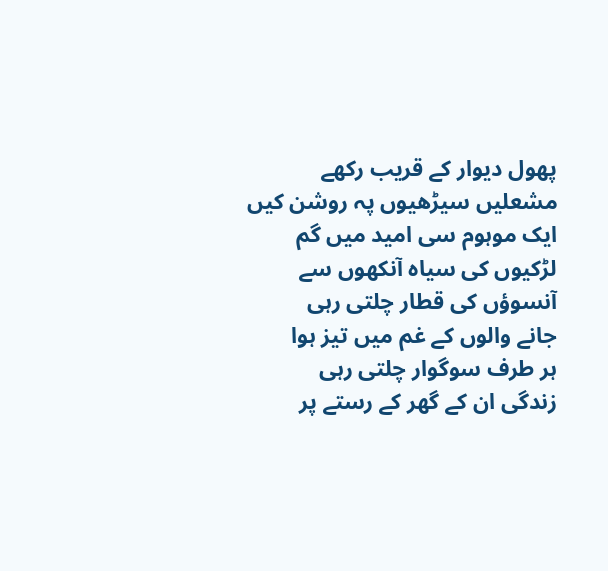پھول دیوار کے قریب رکھے
مشعلیں سیڑھیوں پہ روشن کیں
ایک موہوم سی امید میں گم
لڑکیوں کی سیاہ آنکھوں سے
آنسوؤں کی قطار چلتی رہی
جانے والوں کے غم میں تیز ہوا
ہر طرف سوگوار چلتی رہی
زندگی ان کے گھر کے رستے پر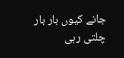جانے کیوں بار بار چلتی رہی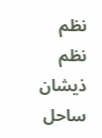نظم
نظم
ذیشان ساحل